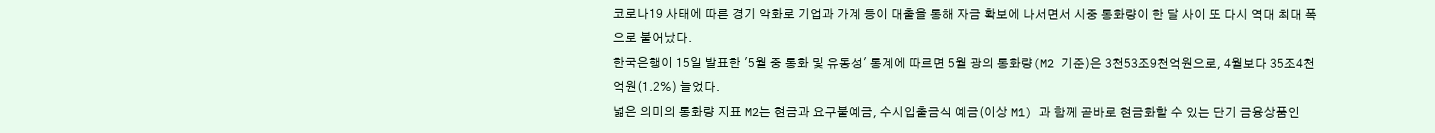코로나19 사태에 따른 경기 악화로 기업과 가계 등이 대출을 통해 자금 확보에 나서면서 시중 통화량이 한 달 사이 또 다시 역대 최대 폭으로 불어났다.
한국은행이 15일 발표한 '5월 중 통화 및 유동성' 통계에 따르면 5월 광의 통화량(M2 기준)은 3천53조9천억원으로, 4월보다 35조4천억원(1.2%) 늘었다.
넓은 의미의 통화량 지표 M2는 현금과 요구불예금, 수시입출금식 예금(이상 M1) 과 함께 곧바로 현금화할 수 있는 단기 금융상품인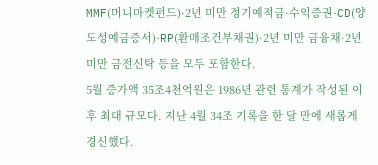MMF(머니마켓펀드)·2년 미만 정기예적금·수익증권·CD(양도성예금증서)·RP(환매조건부채권)·2년 미만 금융채·2년 미만 금전신탁 등을 모두 포함한다.
5월 증가액 35조4천억원은 1986년 관련 통계가 작성된 이후 최대 규모다. 지난 4월 34조 기록을 한 달 만에 새롭게 경신했다.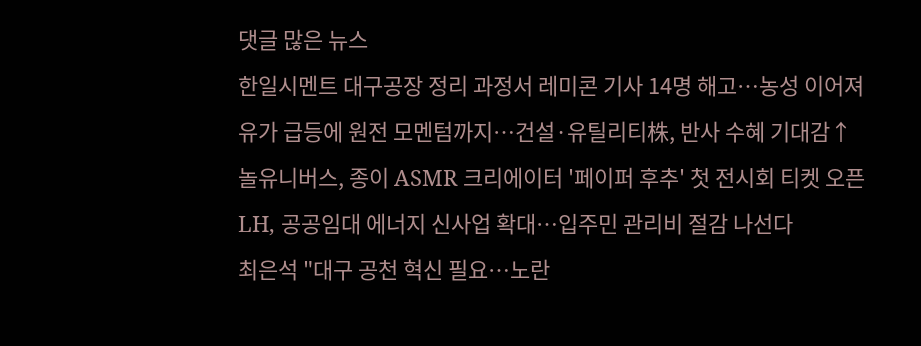댓글 많은 뉴스
한일시멘트 대구공장 정리 과정서 레미콘 기사 14명 해고…농성 이어져
유가 급등에 원전 모멘텀까지…건설·유틸리티株, 반사 수혜 기대감↑
놀유니버스, 종이 ASMR 크리에이터 '페이퍼 후추' 첫 전시회 티켓 오픈
LH, 공공임대 에너지 신사업 확대…입주민 관리비 절감 나선다
최은석 "대구 공천 혁신 필요…노란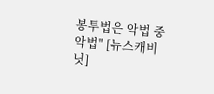봉투법은 악법 중 악법" [뉴스캐비닛]